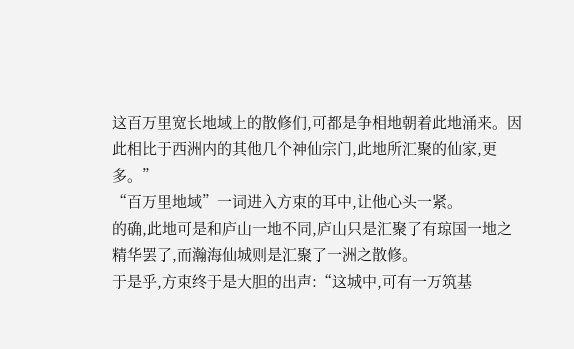这百万里宽长地域上的散修们,可都是争相地朝着此地涌来。因此相比于西洲内的其他几个神仙宗门,此地所汇聚的仙家,更多。”
“百万里地域”一词进入方束的耳中,让他心头一紧。
的确,此地可是和庐山一地不同,庐山只是汇聚了有琼国一地之精华罢了,而瀚海仙城则是汇聚了一洲之散修。
于是乎,方束终于是大胆的出声:“这城中,可有一万筑基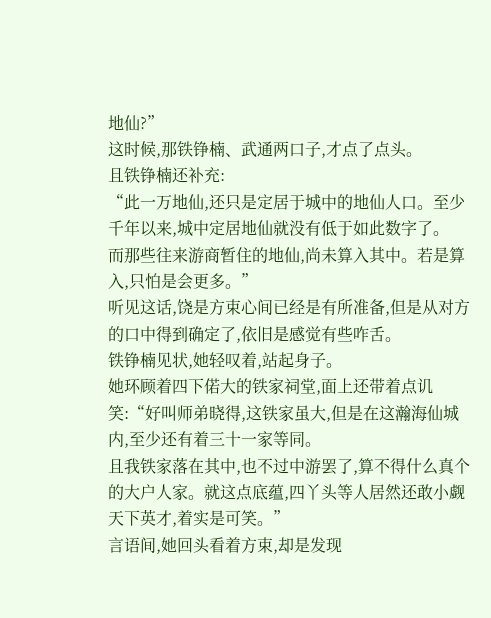地仙?”
这时候,那铁铮楠、武通两口子,才点了点头。
且铁铮楠还补充:
“此一万地仙,还只是定居于城中的地仙人口。至少千年以来,城中定居地仙就没有低于如此数字了。
而那些往来游商暂住的地仙,尚未算入其中。若是算入,只怕是会更多。”
听见这话,饶是方束心间已经是有所准备,但是从对方的口中得到确定了,依旧是感觉有些咋舌。
铁铮楠见状,她轻叹着,站起身子。
她环顾着四下偌大的铁家祠堂,面上还带着点讥笑:“好叫师弟晓得,这铁家虽大,但是在这瀚海仙城内,至少还有着三十一家等同。
且我铁家落在其中,也不过中游罢了,算不得什么真个的大户人家。就这点底蕴,四丫头等人居然还敢小觑天下英才,着实是可笑。”
言语间,她回头看着方束,却是发现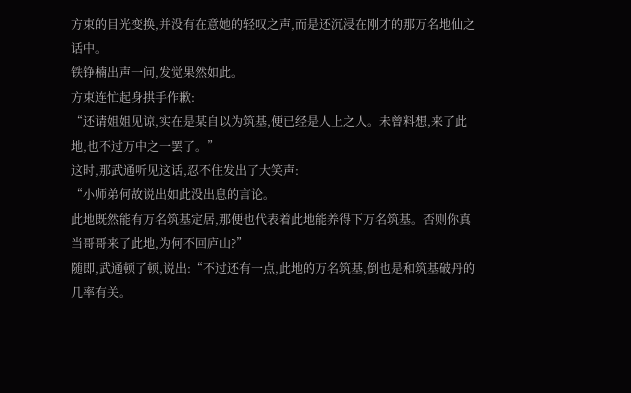方束的目光变换,并没有在意她的轻叹之声,而是还沉浸在刚才的那万名地仙之话中。
铁铮楠出声一问,发觉果然如此。
方束连忙起身拱手作歉:
“还请姐姐见谅,实在是某自以为筑基,便已经是人上之人。未曾料想,来了此地,也不过万中之一罢了。”
这时,那武通听见这话,忍不住发出了大笑声:
“小师弟何故说出如此没出息的言论。
此地既然能有万名筑基定居,那便也代表着此地能养得下万名筑基。否则你真当哥哥来了此地,为何不回庐山?”
随即,武通顿了顿,说出:“不过还有一点,此地的万名筑基,倒也是和筑基破丹的几率有关。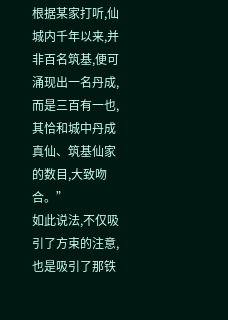根据某家打听,仙城内千年以来,并非百名筑基,便可涌现出一名丹成,而是三百有一也,其恰和城中丹成真仙、筑基仙家的数目,大致吻合。”
如此说法,不仅吸引了方束的注意,也是吸引了那铁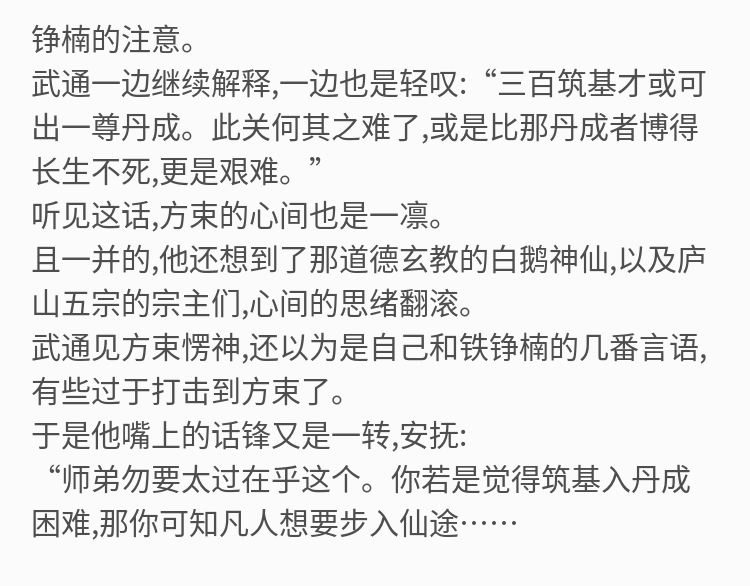铮楠的注意。
武通一边继续解释,一边也是轻叹:“三百筑基才或可出一尊丹成。此关何其之难了,或是比那丹成者博得长生不死,更是艰难。”
听见这话,方束的心间也是一凛。
且一并的,他还想到了那道德玄教的白鹅神仙,以及庐山五宗的宗主们,心间的思绪翻滚。
武通见方束愣神,还以为是自己和铁铮楠的几番言语,有些过于打击到方束了。
于是他嘴上的话锋又是一转,安抚:
“师弟勿要太过在乎这个。你若是觉得筑基入丹成困难,那你可知凡人想要步入仙途……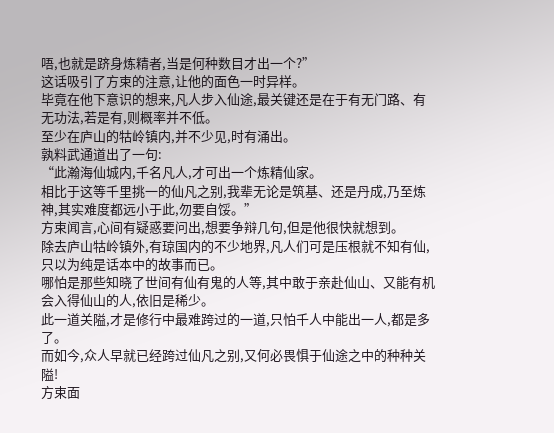唔,也就是跻身炼精者,当是何种数目才出一个?”
这话吸引了方束的注意,让他的面色一时异样。
毕竟在他下意识的想来,凡人步入仙途,最关键还是在于有无门路、有无功法,若是有,则概率并不低。
至少在庐山的牯岭镇内,并不少见,时有涌出。
孰料武通道出了一句:
“此瀚海仙城内,千名凡人,才可出一个炼精仙家。
相比于这等千里挑一的仙凡之别,我辈无论是筑基、还是丹成,乃至炼神,其实难度都远小于此,勿要自馁。”
方束闻言,心间有疑惑要问出,想要争辩几句,但是他很快就想到。
除去庐山牯岭镇外,有琼国内的不少地界,凡人们可是压根就不知有仙,只以为纯是话本中的故事而已。
哪怕是那些知晓了世间有仙有鬼的人等,其中敢于亲赴仙山、又能有机会入得仙山的人,依旧是稀少。
此一道关隘,才是修行中最难跨过的一道,只怕千人中能出一人,都是多了。
而如今,众人早就已经跨过仙凡之别,又何必畏惧于仙途之中的种种关隘!
方束面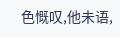色慨叹,他未语,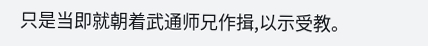只是当即就朝着武通师兄作揖,以示受教。